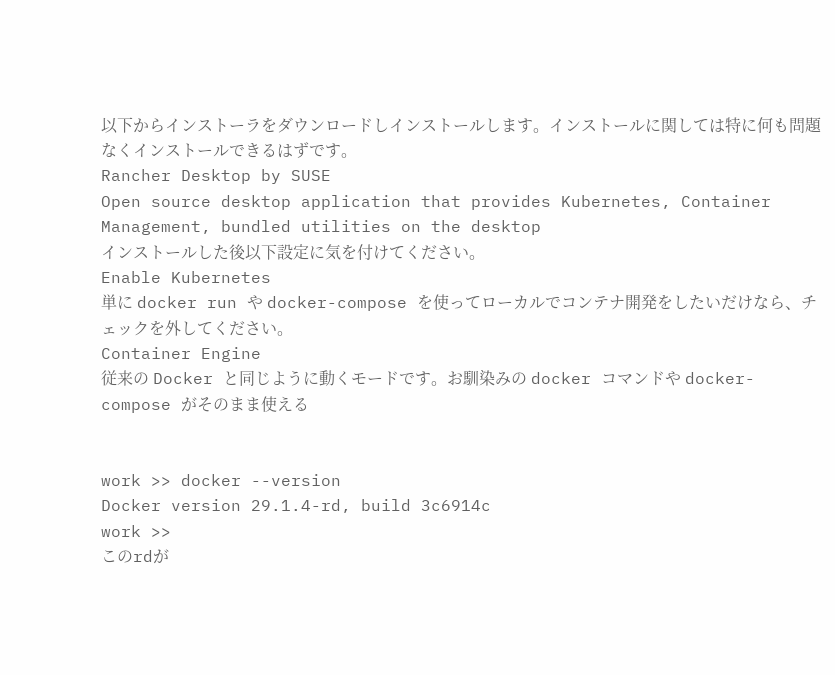以下からインストーラをダウンロードしインストールします。インストールに関しては特に何も問題なくインストールできるはずです。
Rancher Desktop by SUSE
Open source desktop application that provides Kubernetes, Container Management, bundled utilities on the desktop
インストールした後以下設定に気を付けてください。
Enable Kubernetes
単に docker run や docker-compose を使ってローカルでコンテナ開発をしたいだけなら、チェックを外してください。
Container Engine
従来の Docker と同じように動くモードです。お馴染みの docker コマンドや docker-compose がそのまま使える


work >> docker --version
Docker version 29.1.4-rd, build 3c6914c
work >>
このrdが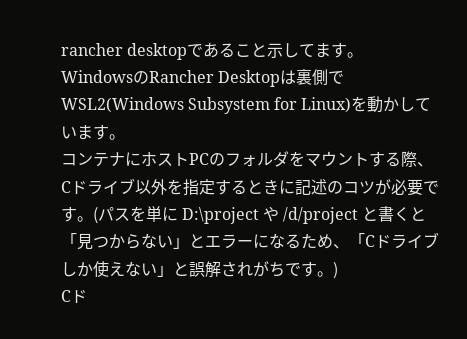rancher desktopであること示してます。
WindowsのRancher Desktopは裏側でWSL2(Windows Subsystem for Linux)を動かしています。
コンテナにホストPCのフォルダをマウントする際、Cドライブ以外を指定するときに記述のコツが必要です。(パスを単に D:\project や /d/project と書くと「見つからない」とエラーになるため、「Cドライブしか使えない」と誤解されがちです。)
Cド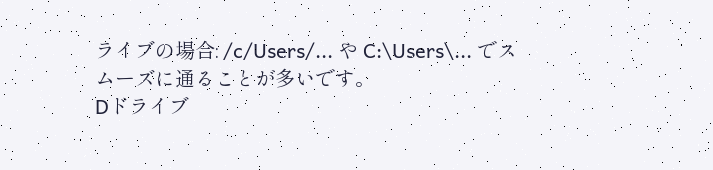ライブの場合: /c/Users/... や C:\Users\... でスムーズに通ることが多いです。
Dドライブ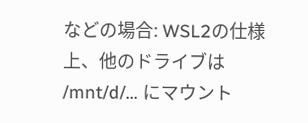などの場合: WSL2の仕様上、他のドライブは /mnt/d/... にマウント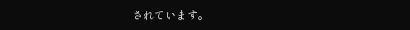されています。